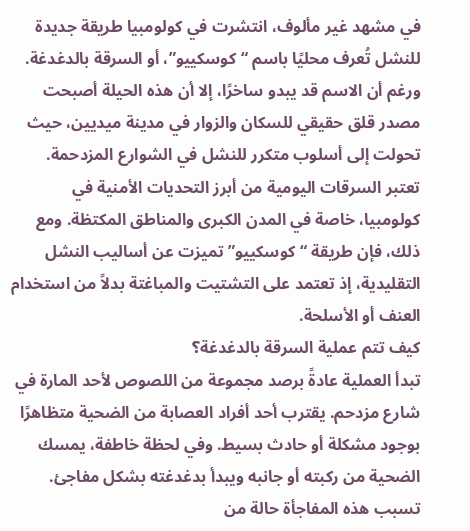في مشهد غير مألوف، انتشرت في كولومبيا طريقة جديدة للنشل تُعرف محليًا باسم “كوسكييو”، أو السرقة بالدغدغة. ورغم أن الاسم قد يبدو ساخرًا، إلا أن هذه الحيلة أصبحت مصدر قلق حقيقي للسكان والزوار في مدينة ميديين، حيث تحولت إلى أسلوب متكرر للنشل في الشوارع المزدحمة.
تعتبر السرقات اليومية من أبرز التحديات الأمنية في كولومبيا، خاصة في المدن الكبرى والمناطق المكتظة. ومع ذلك، فإن طريقة “كوسكييو” تميزت عن أساليب النشل التقليدية، إذ تعتمد على التشتيت والمباغتة بدلاً من استخدام العنف أو الأسلحة.
كيف تتم عملية السرقة بالدغدغة؟
تبدأ العملية عادةً برصد مجموعة من اللصوص لأحد المارة في شارع مزدحم. يقترب أحد أفراد العصابة من الضحية متظاهرًا بوجود مشكلة أو حادث بسيط. وفي لحظة خاطفة، يمسك الضحية من ركبته أو جانبه ويبدأ بدغدغته بشكل مفاجئ.
تسبب هذه المفاجأة حالة من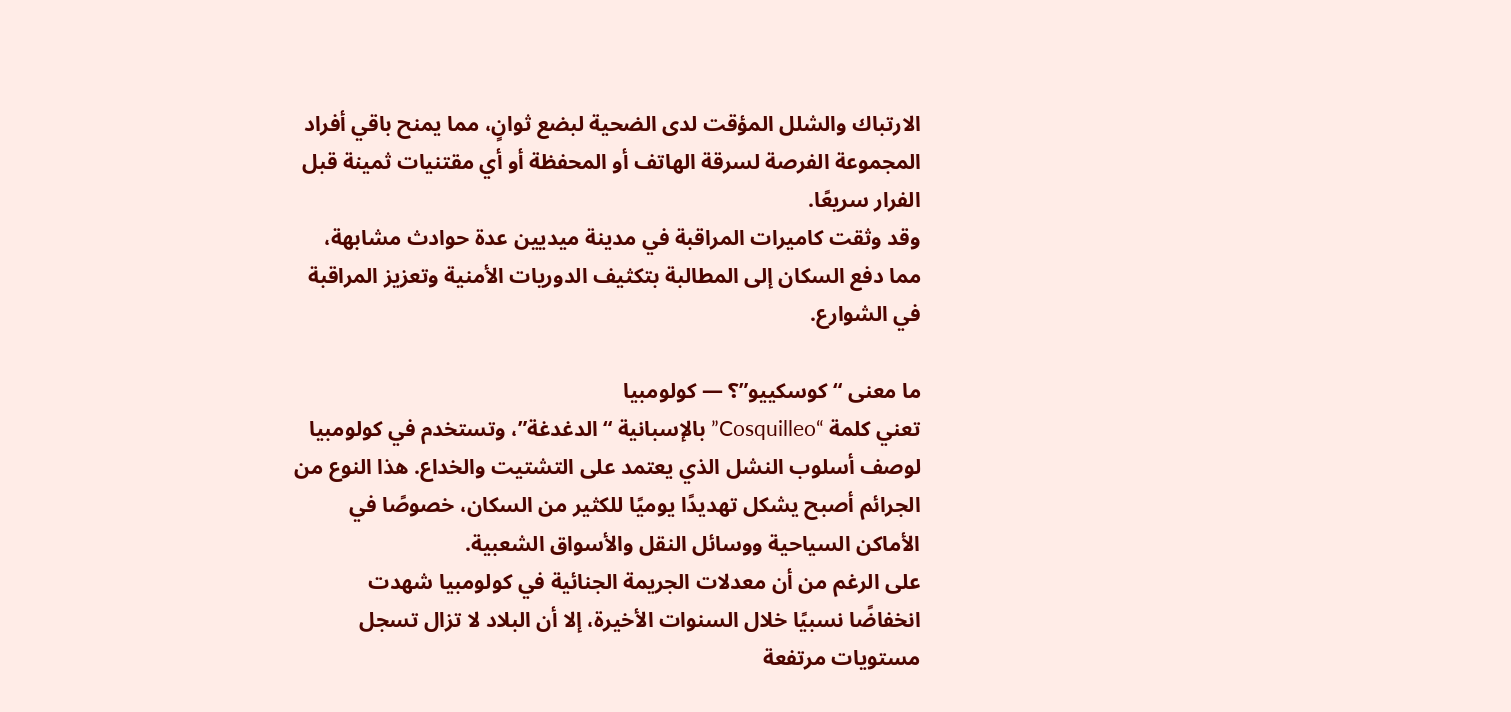الارتباك والشلل المؤقت لدى الضحية لبضع ثوانٍ، مما يمنح باقي أفراد المجموعة الفرصة لسرقة الهاتف أو المحفظة أو أي مقتنيات ثمينة قبل الفرار سريعًا.
وقد وثقت كاميرات المراقبة في مدينة ميديين عدة حوادث مشابهة، مما دفع السكان إلى المطالبة بتكثيف الدوريات الأمنية وتعزيز المراقبة في الشوارع.

ما معنى “كوسكييو”؟ — كولومبيا
تعني كلمة “Cosquilleo” بالإسبانية “الدغدغة”، وتستخدم في كولومبيا لوصف أسلوب النشل الذي يعتمد على التشتيت والخداع. هذا النوع من الجرائم أصبح يشكل تهديدًا يوميًا للكثير من السكان، خصوصًا في الأماكن السياحية ووسائل النقل والأسواق الشعبية.
على الرغم من أن معدلات الجريمة الجنائية في كولومبيا شهدت انخفاضًا نسبيًا خلال السنوات الأخيرة، إلا أن البلاد لا تزال تسجل مستويات مرتفعة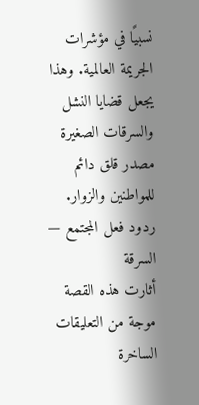نسبيًا في مؤشرات الجريمة العالمية. وهذا يجعل قضايا النشل والسرقات الصغيرة مصدر قلق دائم للمواطنين والزوار.
ردود فعل المجتمع — السرقة
أثارت هذه القصة موجة من التعليقات الساخرة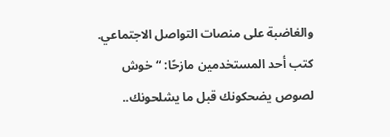والغاضبة على منصات التواصل الاجتماعي. كتب أحد المستخدمين مازحًا: “خوش لصوص يضحكونك قبل ما يشلحونك..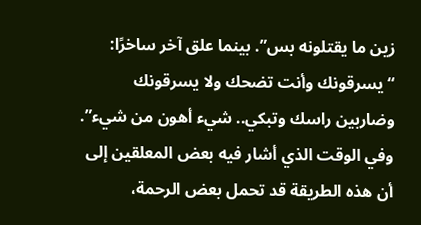زين ما يقتلونه بس”. بينما علق آخر ساخرًا: “يسرقونك وأنت تضحك ولا يسرقونك وضاربين راسك وتبكي.. شيء أهون من شيء”.
وفي الوقت الذي أشار فيه بعض المعلقين إلى أن هذه الطريقة قد تحمل بعض الرحمة،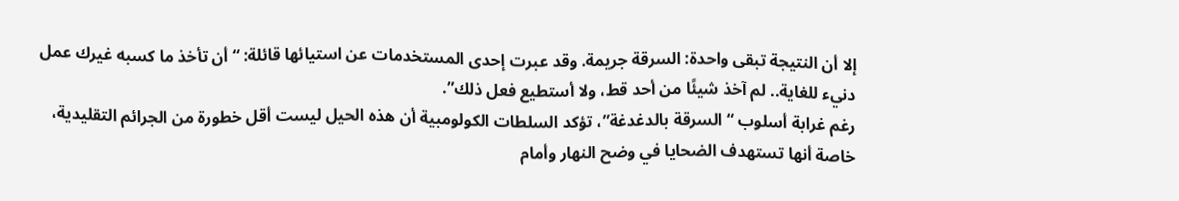إلا أن النتيجة تبقى واحدة: السرقة جريمة. وقد عبرت إحدى المستخدمات عن استيائها قائلة: “أن تأخذ ما كسبه غيرك عمل دنيء للغاية.. لم آخذ شيئًا من أحد قط، ولا أستطيع فعل ذلك”.
رغم غرابة أسلوب “السرقة بالدغدغة”، تؤكد السلطات الكولومبية أن هذه الحيل ليست أقل خطورة من الجرائم التقليدية، خاصة أنها تستهدف الضحايا في وضح النهار وأمام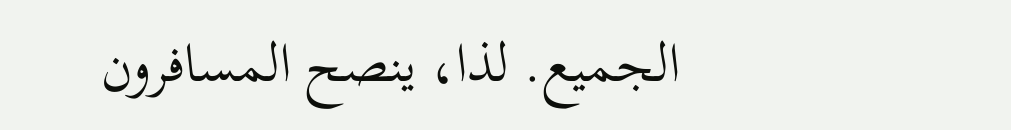الجميع. لذا، ينصح المسافرون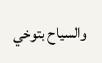والسياح بتوخي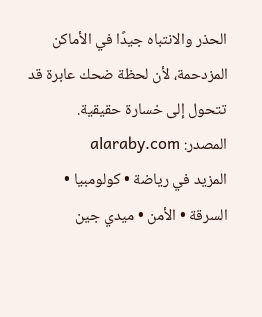الحذر والانتباه جيدًا في الأماكن المزدحمة، لأن لحظة ضحك عابرة قد تتحول إلى خسارة حقيقية.
المصدر: alaraby.com
المزيد في رياضة • كولومبيا • السرقة • الأمن • ميدي جين